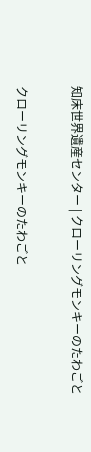知床世界遺産センター | クローリングモンキーのたわごと

クローリングモンキーのたわごと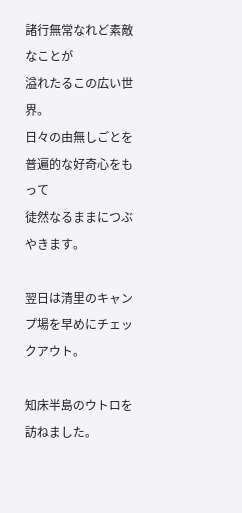諸行無常なれど素敵なことが
溢れたるこの広い世界。
日々の由無しごとを
普遍的な好奇心をもって
徒然なるままにつぶやきます。

翌日は清里のキャンプ場を早めにチェックアウト。

知床半島のウトロを訪ねました。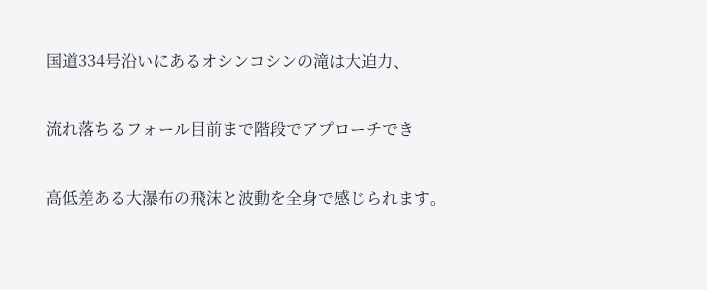国道334号沿いにあるオシンコシンの滝は大迫力、

流れ落ちるフォール目前まで階段でアプローチでき

高低差ある大瀑布の飛沫と波動を全身で感じられます。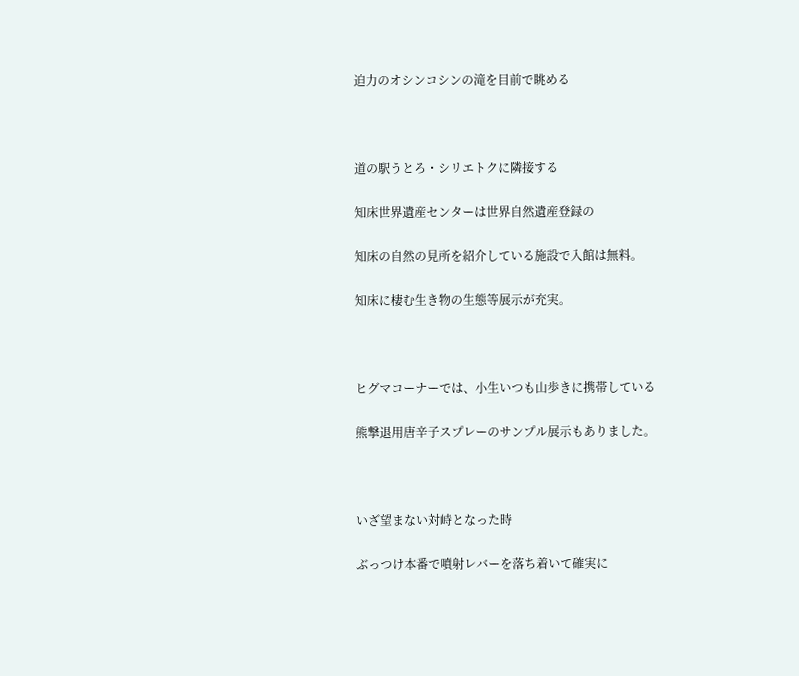迫力のオシンコシンの滝を目前で眺める



道の駅うとろ・シリエトクに隣接する

知床世界遺産センターは世界自然遺産登録の

知床の自然の見所を紹介している施設で入館は無料。

知床に棲む生き物の生態等展示が充実。



ヒグマコーナーでは、小生いつも山歩きに携帯している

熊撃退用唐辛子スプレーのサンプル展示もありました。



いざ望まない対峙となった時

ぶっつけ本番で噴射レバーを落ち着いて確実に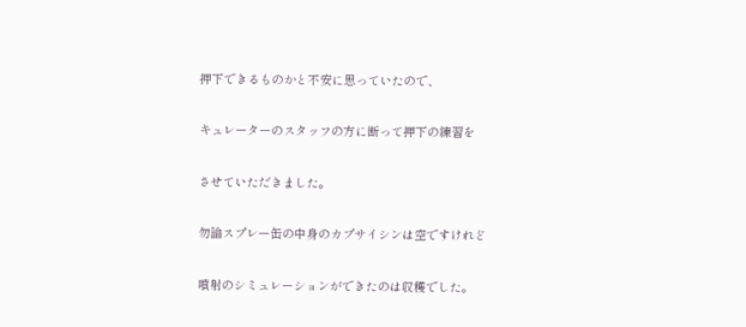押下できるものかと不安に思っていたので、

キュレーターのスタッフの方に断って押下の練習を

させていただきました。

勿論スプレー缶の中身のカプサイシンは空ですけれど

噴射のシミュレーションができたのは収穫でした。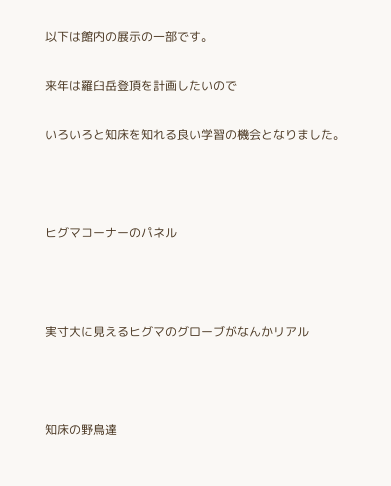以下は館内の展示の一部です。

来年は羅臼岳登頂を計画したいので

いろいろと知床を知れる良い学習の機会となりました。



ヒグマコーナーのパネル



実寸大に見えるヒグマのグローブがなんかリアル



知床の野鳥達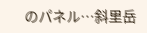のパネル…斜里岳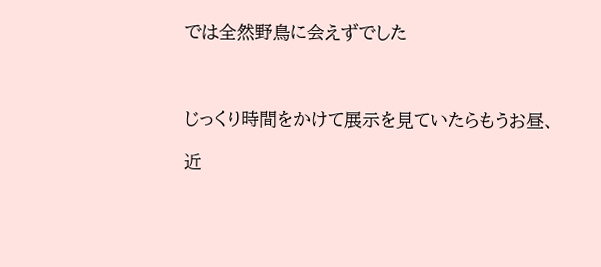では全然野鳥に会えずでした



じっくり時間をかけて展示を見ていたらもうお昼、

近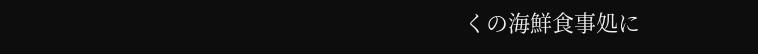くの海鮮食事処に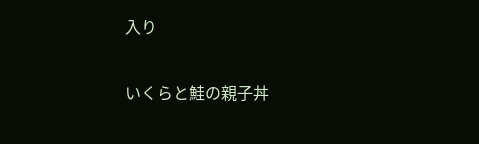入り

いくらと鮭の親子丼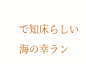で知床らしい海の幸ラン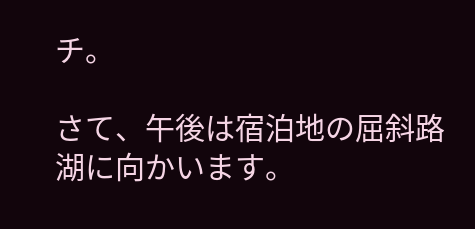チ。

さて、午後は宿泊地の屈斜路湖に向かいます。